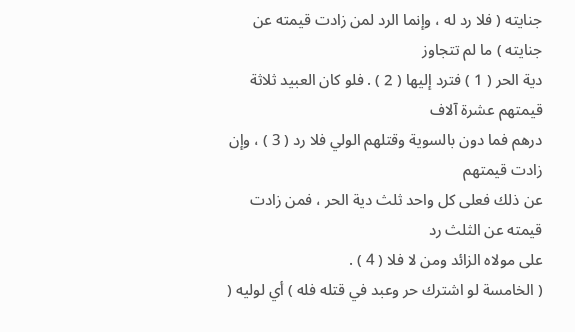جنايته ( فلا رد له ، وإنما الرد لمن زادت قيمته عن جنايته ) ما لم تتجاوز
دية الحر ( 1 ) فترد إليها ( 2 ) . فلو كان العبيد ثلاثة قيمتهم عشرة آلاف
درهم فما دون بالسوية وقتلهم الولي فلا رد ( 3 ) ، وإن زادت قيمتهم
عن ذلك فعلى كل واحد ثلث دية الحر ، فمن زادت قيمته عن الثلث رد
على مولاه الزائد ومن لا فلا ( 4 ) .
( الخامسة لو اشترك حر وعبد في قتله فله ) أي لوليه (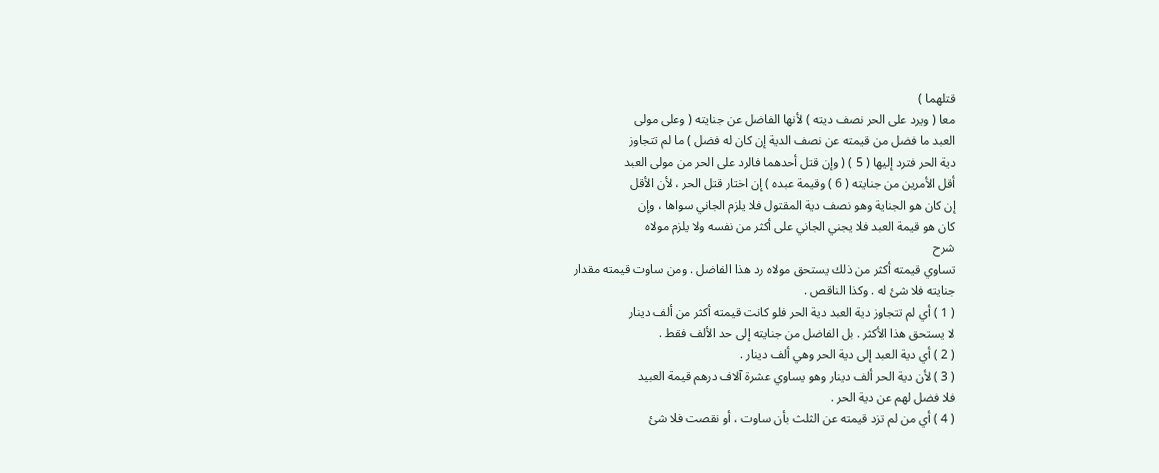قتلهما )
معا ( ويرد على الحر نصف ديته ) لأنها الفاضل عن جنايته ( وعلى مولى
العبد ما فضل من قيمته عن نصف الدية إن كان له فضل ) ما لم تتجاوز
دية الحر فترد إليها ( 5 ) ( وإن قتل أحدهما فالرد على الحر من مولى العبد
أقل الأمرين من جنايته ( 6 ) وقيمة عبده ) إن اختار قتل الحر ، لأن الأقل
إن كان هو الجناية وهو نصف دية المقتول فلا يلزم الجاني سواها ، وإن
كان هو قيمة العبد فلا يجني الجاني على أكثر من نفسه ولا يلزم مولاه
شرح
تساوي قيمته أكثر من ذلك يستحق مولاه رد هذا الفاضل . ومن ساوت قيمته مقدار
جنايته فلا شئ له . وكذا الناقص .
( 1 ) أي لم تتجاوز دية العبد دية الحر فلو كانت قيمته أكثر من ألف دينار
لا يستحق هذا الأكثر . بل الفاضل من جنايته إلى حد الألف فقط .
( 2 ) أي دية العبد إلى دية الحر وهي ألف دينار .
( 3 ) لأن دية الحر ألف دينار وهو يساوي عشرة آلاف درهم قيمة العبيد
فلا فضل لهم عن دية الحر .
( 4 ) أي من لم تزد قيمته عن الثلث بأن ساوت ، أو نقصت فلا شئ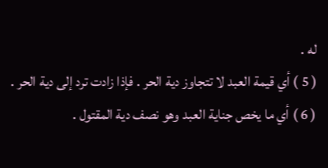له .
( 5 ) أي قيمة العبد لا تتجاوز دية الحر . فإذا زادت ترد إلى دية الحر .
( 6 ) أي ما يخص جناية العبد وهو نصف دية المقتول .